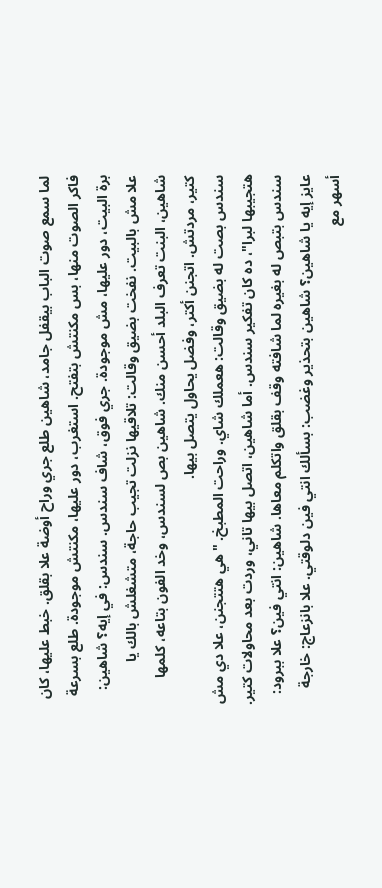لما سمع صوت الباب بيقفل جامد، شاهين طلع جري وراح أوضة علا بقلق. خبط عليها، كان فاكر الصوت منها، بس مكنتش بتفتح. استغرب، دور عليها، مكنتش موجودة. طلع بسرعة برة البيت، دور عليها، مش موجودة. جري فوق، شاف سندس. سندس: في إيه؟ شاهين: علا مش بالبيت. نفخت بضيق وقالت: تلاقيها نزلت تجيب حاجة، متشغلش بالك يا شاهين، البنت تعرف البلد أحسن منك. شاهين بص لسندس، وخد الفون بتاعه، كلمها كتير، مردتش. اتجنن أكتر، وفضل يحاول يتصل بيها.
سندس بصت له بضيق وقالت: هعملك شاي. وراحت المطبخ. "هي هتتجنن، علا دي مش هتجيبها لبرا"، ده كان تفكير سندس. أما شاهين، اتصل بيها تاني، وردت بعد محاولات كتير. سندس بتبص له بغيره لما شافته وقف بقلق واتكلم معاها. شاهين: انتي فين؟ علا ببرود: عايز إيه يا شاهين؟ شاهين بتحذير وغضب: بسألك انتي فين دلوقتي. علا بانزعاج: خارجة أسهر مع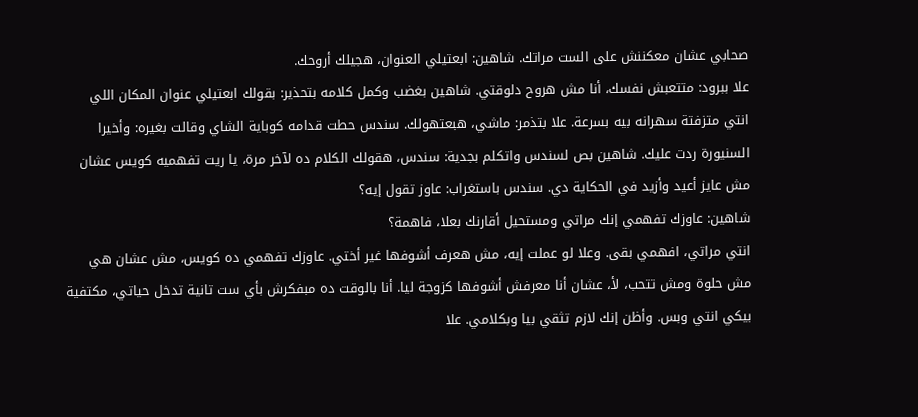صحابي عشان معكننش على الست مراتك. شاهين: ابعتيلي العنوان، هجيلك أروحك.
علا ببرود: متتعبش نفسك، أنا مش هروح دلوقتي. شاهين بغضب وكمل كلامه بتحذير: بقولك ابعتيلي عنوان المكان اللي انتي متزفتة سهرانه بيه بسرعة. علا بتذمر: ماشي، هبعتهولك. سندس حطت قدامه كوباية الشاي وقالت بغيره: وأخيرا السنيورة ردت عليك. شاهين بص لسندس واتكلم بجدية: سندس، هقولك الكلام ده لآخر مرة، يا ريت تفهميه كويس عشان مش عايز أعيد وأزيد في الحكاية دي. سندس باستغراب: عاوز تقول إيه؟
شاهين: عاوزك تفهمي إنك مراتي ومستحيل أقارنك بعلا، فاهمة؟
انتي مراتي، افهمي بقى. وعلا لو عملت إيه، مش هعرف أشوفها غير أختي. عاوزك تفهمي ده كويس، مش عشان هي مش حلوة ومش تتحب، لأ، عشان أنا معرفش أشوفها كزوجة ليا. أنا بالوقت ده مبفكرش بأي ست تانية تدخل حياتي، مكتفية بيكي انتي وبس. وأظن إنك لازم تثقي بيا وبكلامي. علا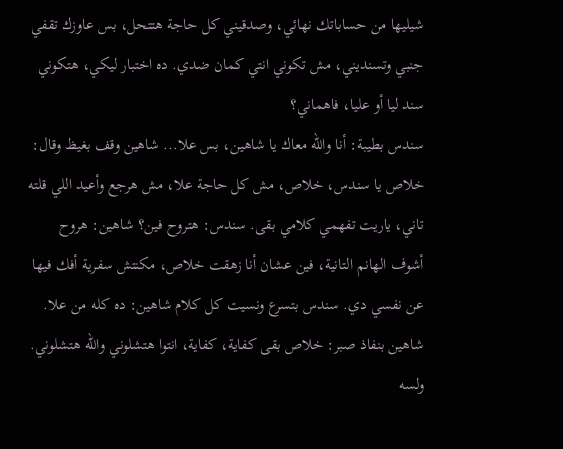شيليها من حساباتك نهائي، وصدقيني كل حاجة هتتحل، بس عاوزك تقفي جنبي وتسنديني، مش تكوني انتي كمان ضدي. ده اختبار ليكي، هتكوني سند ليا أو عليا، فاهماني؟
سندس بطيبة: أنا والله معاك يا شاهين، بس علا... شاهين وقف بغيظ وقال: خلاص يا سندس، خلاص، مش كل حاجة علا، مش هرجع وأعيد اللي قلته تاني، ياريت تفهمي كلامي بقى. سندس: هتروح فين؟ شاهين: هروح أشوف الهانم التانية، فين عشان أنا زهقت خلاص، مكنتش سفرية أفك فيها عن نفسي دي. سندس بتسرع ونسيت كل كلام شاهين: ده كله من علا. شاهين بنفاذ صبر: خلاص بقى كفاية، كفاية، انتوا هتشلوني والله هتشلوني. ولسه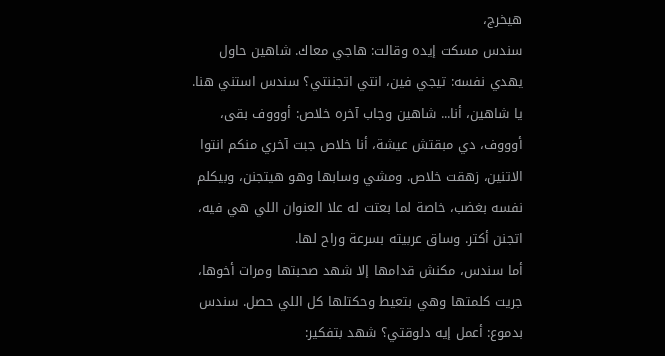هيخرج،
سندس مسكت إيده وقالت: هاجي معاك. شاهين حاول يهدي نفسه: تيجي فين، انتي اتجننتي؟ سندس استني هنا. يا شاهين، أنا... شاهين وجاب آخره خلاص: أوووف بقى، أوووف، دي مبقتش عيشة، أنا خلاص جبت آخري منكم انتوا الاتنين، زهقت خلاص. ومشي وسابها وهو هيتجنن، وبيكلم نفسه بغضب، خاصة لما بعتت له علا العنوان اللي هي فيه، اتجنن أكتر. وساق عربيته بسرعة وراح لها.
أما سندس، مكنش قدامها إلا شهد صحبتها ومرات أخوها، جريت كلمتها وهي بتعيط وحكتلها كل اللي حصل. سندس بدموع: أعمل إيه دلوقتي؟ شهد بتفكير: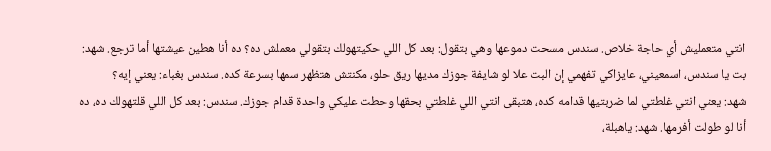انتي متعمليش أي حاجة خلاص. سندس مسحت دموعها وهي بتقول: بعد كل اللي حكيتهولك بتقولي معملش ده؟ ده أنا هطين عيشتها أما ترجع. شهد: بت يا سندس، اسمعيني، عايزاكي تفهمي إن البت علا لو شايفة جوزك مديها ريق حلو، مكنتش هتظهر سمها بسرعة كده. سندس بغباء: يعني إيه؟
شهد: يعني انتي غلطتي لما ضربتيها قدامه كده، هتبقى انتي اللي غلطتي بحقها وحطت عليكي واحدة قدام جوزك. سندس: بعد كل اللي قلتهولك ده، ده أنا لو طولت أفرمها. شهد: ياهبلة،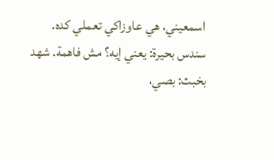اسمعيني، هي عاوزاكي تعملي كده. سندس بحيرة: يعني إيه؟ مش فاهمة. شهد بخبث: بصي،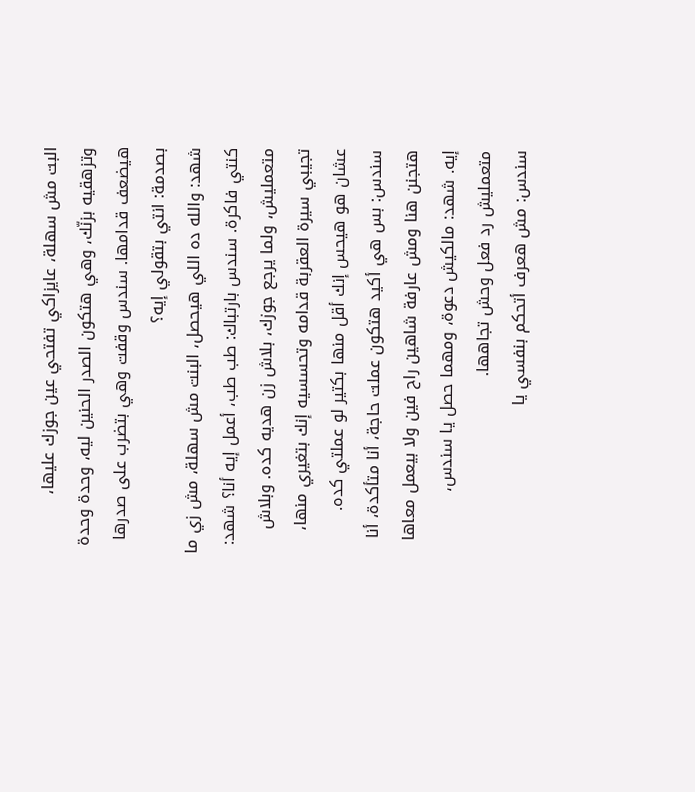البت مش سهلة، عايزاكي تفتحي عين جوزك عليها، وتزهقيه بزنّك، وهي هتكون الصدر الحنين ليه، وحدة وحدة هيضعف قدامها. سندس وقفت وهي بتضرب على صدرها بصدمة: انتي بتقولي إيه؟
شهد: والله ده اللي هيحصل، البنت مش سهلة، مش زي ما كنتي فاكرة. سندس بارتباك: طب طب، أعمل إيه أنا؟ شهد: متعمليش، ولما يرجع جوزك، بلاش زن هديه كده. وبلاش تجيبي سيرة العقربة قدامه وتحسسيه إنك بتغيري منها، عشان هو هيحس إنك أقل منها بكتير لو عملتي كده. سندس: بس هي أكيد هتكون عملت حاجة، أنا متأكدة، أنا هتجنن هنا ومش عارفة شاهين راح فين ولا بيعمل معاها إيه. شهد: مالكيش دعوة، ومهما حصل يا سندس، متعمليش رد فعل وحش تجاهها.
سندس: مش هعرف أتحكم بنفسي يا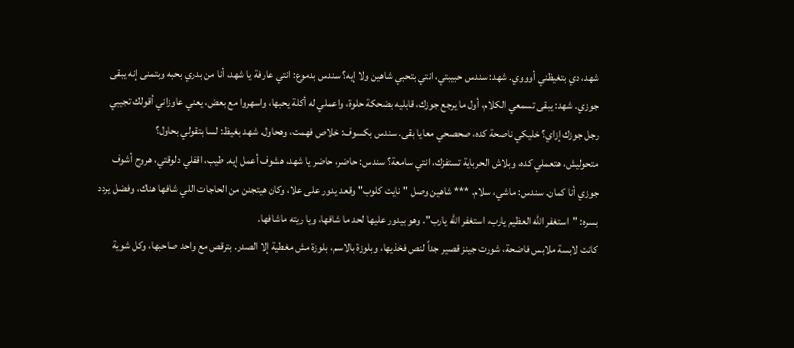شهد، دي بتغيظني أوووي. شهد: سندس حبيبتي، انتي بتحبي شاهين ولا إيه؟ سندس بدموع: انتي عارفة يا شهد، أنا من بدري بحبه وبتمنى إنه يبقى جوزي. شهد: يبقى تسمعي الكلام، أول ما يرجع جوزك، قابليه بضحكة حلوة، واعملي له أكلة يحبها، واسهروا مع بعض، يعني عاوزاني أقولك تجيبي رجل جوزك إزاي؟ خليكي ناصحة كده، صحصحي معايا بقى. سندس بكسوف: خلاص فهمت، وهحاول. شهد بغيظ: لسا بتقولي بحاول؟
متحوليش، هتعملي كده، وبلاش الحرباية تستفزك، انتي سامعة؟ سندس: حاضر، حاضر يا شهد، هشوف أعمل إيه. طيب، اقفلي دلوقتي، هروح أشوف جوزي أنا كمان. سندس: ماشي، سلام. *** شاهين وصل "نايت كلوب" وقعد يدور على علا، وكان هيتجنن من الحاجات اللي شافها هناك، وفضل يردد بسره: "استغفر الله العظيم يارب، استغفر الله يارب". وهو بيدور عليها لحد ما شافها، ويا ريته ماشافها.
كانت لابسة ملابس فاضحة، شورت جينز قصير جداً لنص فخذيها، وبلوزة بالاسم، بلوزة مش مغطية إلا الصدر. بترقص مع واحد صاحبها، وكل شوية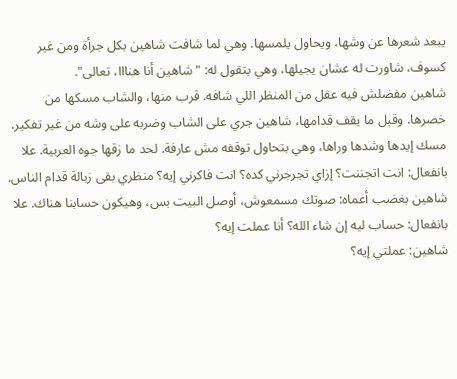يبعد شعرها عن وشها، ويحاول يلمسها. وهي لما شافت شاهين بكل جرأة ومن غير كسوف، شاورت له عشان يجيلها، وهي بتقول له: "شاهين أنا هنااا، تعالى".
شاهين مفضلش فيه عقل من المنظر اللي شافه. قرب منها، والشاب مسكها من خصرها. وقبل ما يقف قدامها، شاهين جري على الشاب وضربه على وشه من غير تفكير. مسك إيدها وشدها وراها، وهي بتحاول توقفه مش عارفة. لحد ما زقها جوه العربية. علا بانفعال: انت اتجننت؟ إزاي تجرجرني كده؟ انت فاكرني إيه؟ منظري بقى زبالة قدام الناس. شاهين بغضب أعماه: صوتك مسمعوش، أوصل البيت بس، وهيكون حسابنا هناك. علا بانفعال: حساب ليه إن شاء الله؟ أنا عملت إيه؟
شاهين: عملتي إيه؟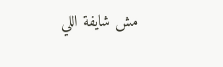مش شايفة اللي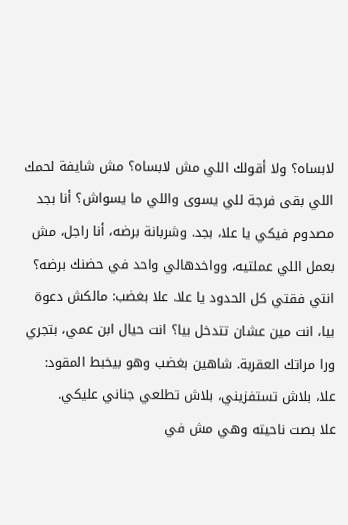لابساه؟ ولا أقولك اللي مش لابساه؟ مش شايفة لحمك اللي بقى فرجة للي يسوى واللي ما يسواش؟ أنا بجد مصدوم فيكي يا علا، بجد. وشربانة برضه، أنا راجل، مش بعمل اللي عملتيه، وواخدهالي واحد في حضنك برضه؟ انتي فقتي كل الحدود يا علا. علا بغضب: مالكش دعوة بيا، انت مين عشان تتدخل بيا؟ انت حيال ابن عمي، بتجري ورا مراتك العقربة. شاهين بغضب وهو بيخبط المقود: علا، بلاش تستفزيني، بلاش تطلعي جناني عليكي.
علا بصت ناحيته وهي مش في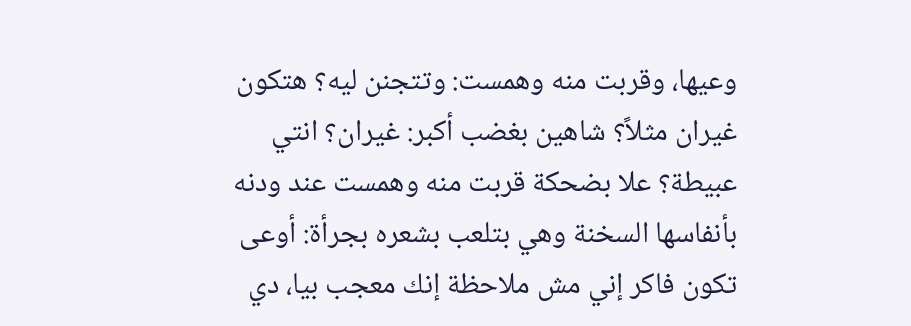وعيها، وقربت منه وهمست: وتتجنن ليه؟ هتكون غيران مثلاً؟ شاهين بغضب أكبر: غيران؟ انتي عبيطة؟ علا بضحكة قربت منه وهمست عند ودنه بأنفاسها السخنة وهي بتلعب بشعره بجرأة: أوعى تكون فاكر إني مش ملاحظة إنك معجب بيا، دي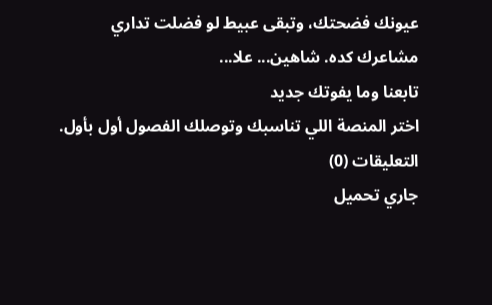عيونك فضحتك، وتبقى عبيط لو فضلت تداري مشاعرك كده. شاهين... علا...
تابعنا وما يفوتك جديد
اختر المنصة اللي تناسبك وتوصلك الفصول أول بأول.
التعليقات (0)
جاري تحميل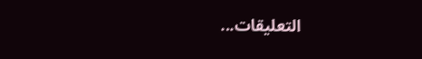التعليقات...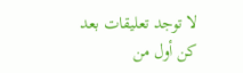لا توجد تعليقات بعد
كن أول من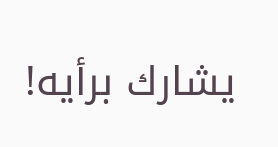يشارك برأيه!